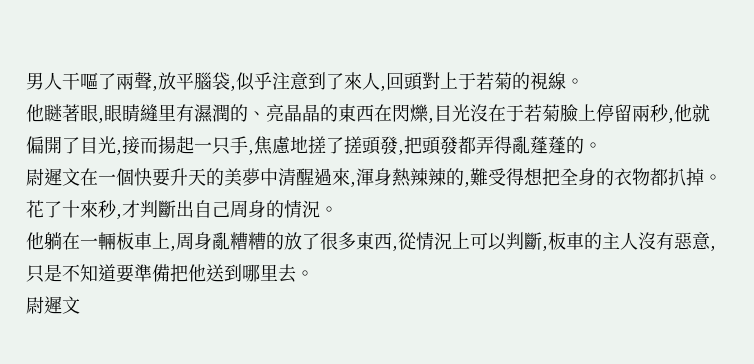男人干嘔了兩聲,放平腦袋,似乎注意到了來人,回頭對上于若菊的視線。
他瞇著眼,眼睛縫里有濕潤的、亮晶晶的東西在閃爍,目光沒在于若菊臉上停留兩秒,他就偏開了目光,接而揚起一只手,焦慮地搓了搓頭發,把頭發都弄得亂蓬蓬的。
尉遲文在一個快要升天的美夢中清醒過來,渾身熱辣辣的,難受得想把全身的衣物都扒掉。
花了十來秒,才判斷出自己周身的情況。
他躺在一輛板車上,周身亂糟糟的放了很多東西,從情況上可以判斷,板車的主人沒有惡意,只是不知道要準備把他送到哪里去。
尉遲文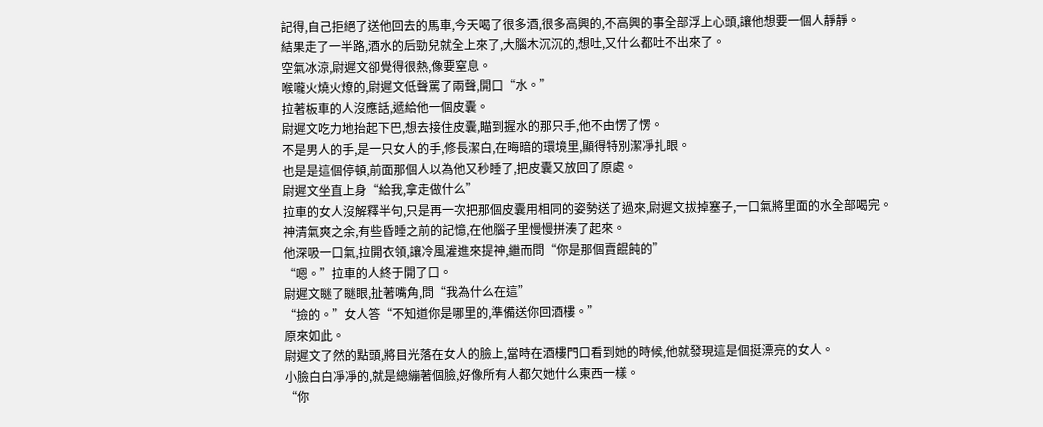記得,自己拒絕了送他回去的馬車,今天喝了很多酒,很多高興的,不高興的事全部浮上心頭,讓他想要一個人靜靜。
結果走了一半路,酒水的后勁兒就全上來了,大腦木沉沉的,想吐,又什么都吐不出來了。
空氣冰涼,尉遲文卻覺得很熱,像要窒息。
喉嚨火燒火燎的,尉遲文低聲罵了兩聲,開口“水。”
拉著板車的人沒應話,遞給他一個皮囊。
尉遲文吃力地抬起下巴,想去接住皮囊,瞄到握水的那只手,他不由愣了愣。
不是男人的手,是一只女人的手,修長潔白,在晦暗的環境里,顯得特別潔凈扎眼。
也是是這個停頓,前面那個人以為他又秒睡了,把皮囊又放回了原處。
尉遲文坐直上身“給我,拿走做什么”
拉車的女人沒解釋半句,只是再一次把那個皮囊用相同的姿勢送了過來,尉遲文拔掉塞子,一口氣將里面的水全部喝完。
神清氣爽之余,有些昏睡之前的記憶,在他腦子里慢慢拼湊了起來。
他深吸一口氣,拉開衣領,讓冷風灌進來提神,繼而問“你是那個賣餛飩的”
“嗯。”拉車的人終于開了口。
尉遲文瞇了瞇眼,扯著嘴角,問“我為什么在這”
“撿的。”女人答“不知道你是哪里的,準備送你回酒樓。”
原來如此。
尉遲文了然的點頭,將目光落在女人的臉上,當時在酒樓門口看到她的時候,他就發現這是個挺漂亮的女人。
小臉白白凈凈的,就是總繃著個臉,好像所有人都欠她什么東西一樣。
“你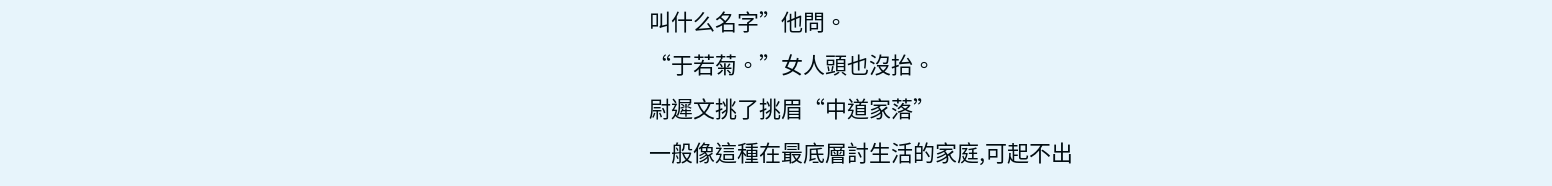叫什么名字”他問。
“于若菊。”女人頭也沒抬。
尉遲文挑了挑眉“中道家落”
一般像這種在最底層討生活的家庭,可起不出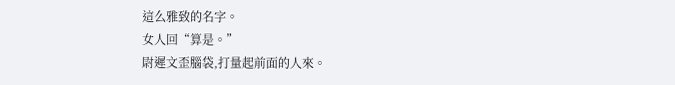這么雅致的名字。
女人回“算是。”
尉遲文歪腦袋,打量起前面的人來。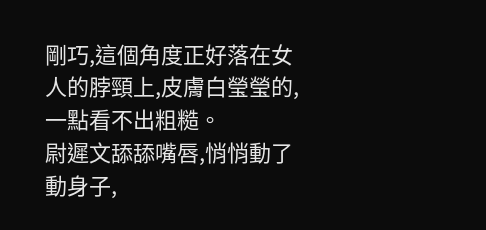剛巧,這個角度正好落在女人的脖頸上,皮膚白瑩瑩的,一點看不出粗糙。
尉遲文舔舔嘴唇,悄悄動了動身子,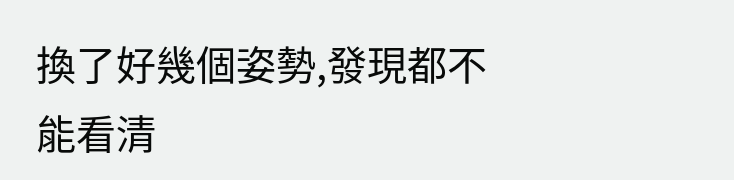換了好幾個姿勢,發現都不能看清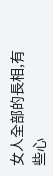女人全部的長相,有些心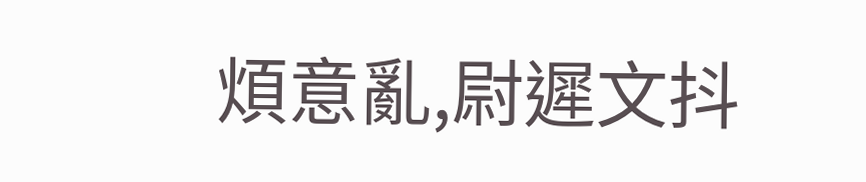煩意亂,尉遲文抖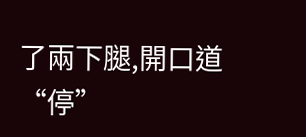了兩下腿,開口道“停”